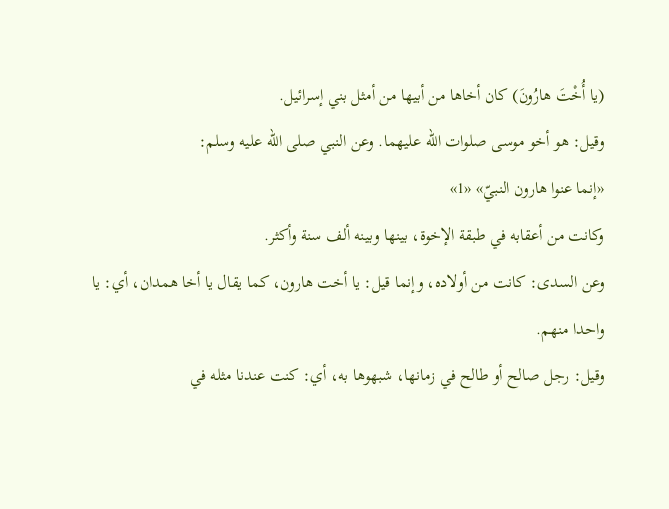(يا أُخْتَ هارُونَ) كان أخاها من أبيها من أمثل بني إسرائيل.
وقيل: هو أخو موسى صلوات الله عليهما. وعن النبي صلى الله عليه وسلم:
«إنما عنوا هارون النبيّ» «1»
وكانت من أعقابه في طبقة الإخوة، بينها وبينه ألف سنة وأكثر.
وعن السدى: كانت من أولاده، وإنما قيل: يا أخت هارون، كما يقال يا أخا همدان، أي: يا واحدا منهم.
وقيل: رجل صالح أو طالح في زمانها، شبهوها به، أي: كنت عندنا مثله في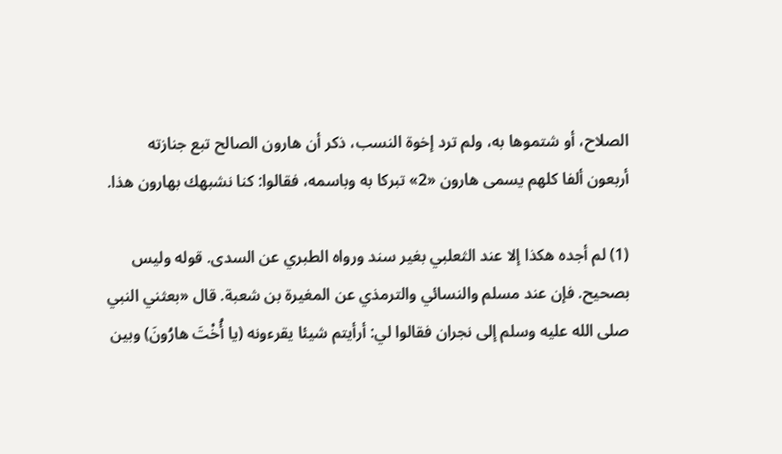الصلاح، أو شتموها به، ولم ترد إخوة النسب، ذكر أن هارون الصالح تبع جنازته أربعون ألفا كلهم يسمى هارون «2» تبركا به وباسمه، فقالوا: كنا نشبهك بهارون هذا.

(1) لم أجده هكذا إلا عند الثعلبي بغير سند ورواه الطبري عن السدى. قوله وليس بصحيح. فإن عند مسلم والنسائي والترمذي عن المغيرة بن شعبة. قال «بعثني النبي صلى الله عليه وسلم إلى نجران فقالوا لي: أرأيتم شيئا يقرءونه (يا أُخْتَ هارُونَ) وبين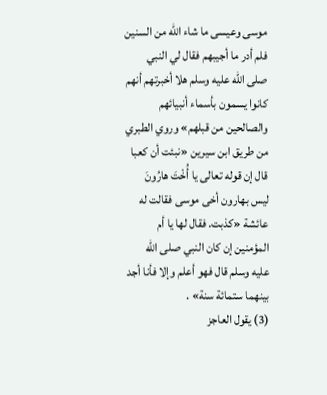موسى وعيسى ما شاء الله من السنين فلم أدر ما أجيبهم فقال لي النبي صلى الله عليه وسلم هلا أخبرتهم أنهم كانوا يسمون بأسماء أنبيائهم والصالحين من قبلهم» وروي الطبري من طريق ابن سيرين «نبئت أن كعبا قال إن قوله تعالى يا أُخْتَ هارُونَ ليس بهارون أخى موسى فقالت له عائشة «كذبت. فقال لها يا أم المؤمنين إن كان النبي صلى الله عليه وسلم قال فهو أعلم وإلا فأنا أجد بينهما ستمائة سنة» .
(3) يقول العاجز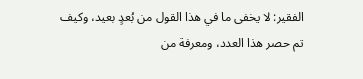الفقير: لا يخفى ما في هذا القول من بُعدٍ بعيد، وكيف تم حصر هذا العدد، ومعرفة من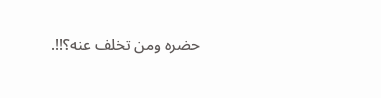حضره ومن تخلف عنه؟!!.